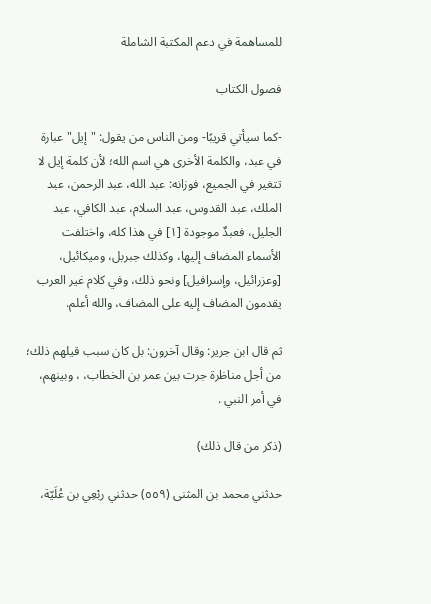للمساهمة في دعم المكتبة الشاملة

فصول الكتاب

-كما سيأتي قريبًا- ومن الناس من يقول: "إيل" عبارة في عبد، والكلمة الأخرى هي اسم الله؛ لأن كلمة إيل لا تتغير في الجميع، فوزانه: عبد الله، عبد الرحمن، عبد الملك، عبد القدوس، عبد السلام، عبد الكافي، عبد الجليل، فعبدٌ موجودة [١] في هذا كله، واختلفت الأسماء المضاف إليها، وكذلك جبربل، وميكائيل، [وعزرائيل، وإسرافيل] ونحو ذلك، وفي كلام غير العرب يقدمون المضاف إليه على المضاف، والله أعلم.

ثم قال ابن جرير: وقال آخرون: بل كان سبب قيلهم ذلك؛ من أجل مناظرة جرت بين عمر بن الخطاب، ، وبينهم، في أمر النبي .

(ذكر من قال ذلك)

حدثني محمد بن المثنى (٥٥٩) حدثني ربْعِي بن عُلَيّة،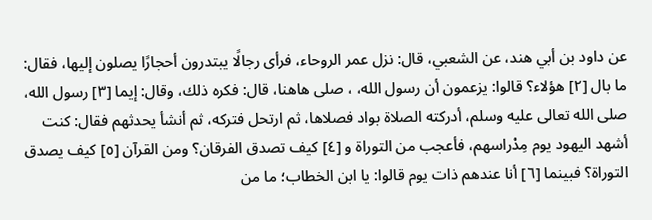عن داود بن أبي هند، عن الشعبي، قال: نزل عمر الروحاء، فرأى رجالًا يبتدرون أحجارًا يصلون إليها، فقال: ما بال [٢] هؤلاء؟ قالوا: يزعمون أن رسول الله، ، صلى هاهنا، قال: فكره ذلك، وقال: إيما [٣] رسول الله، صلى الله تعالى عليه وسلم، أدركته الصلاة بواد فصلاها، ثم ارتحل فتركه، ثم أنشأ يحدثهم فقال: كنت أشهد اليهود يوم مِدْراسهم، فأعجب من التوراة و [٤] كيف تصدق الفرقان؟ ومن القرآن [٥] كيف يصدق التوراة؟ فبينما [٦] أنا عندهم ذات يوم قالوا: يا ابن الخطاب؛ ما من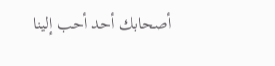أصحابك أحد أحب إلينا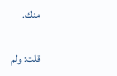منك.

قلت: ولم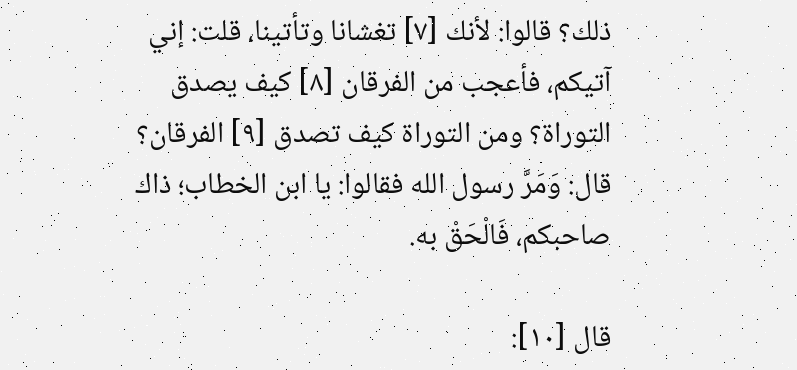ذلك؟ قالوا: لأنك [٧] تغشانا وتأتينا، قلت: إني آتيكم، فأعجب من الفرقان [٨] كيف يصدق التوراة؟ ومن التوراة كيف تصدق [٩] الفرقان؟ قال: وَمَرَّ رسول الله فقالوا: يا ابن الخطاب؛ ذاك صاحبكم، فَالْحَقْ به.

قال [١٠]: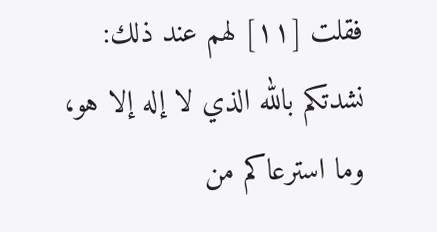فقلت [١١] لهم عند ذلك: نشدتكم بالله الذي لا إله إلا هو، وما استرعاكم من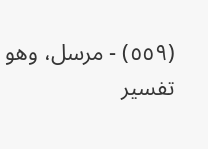(٥٥٩) - مرسل، وهو تفسير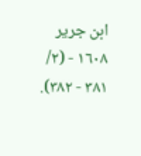ابن جرير ١٦٠٨ - (٢/ ٣٨١ - ٣٨٢).